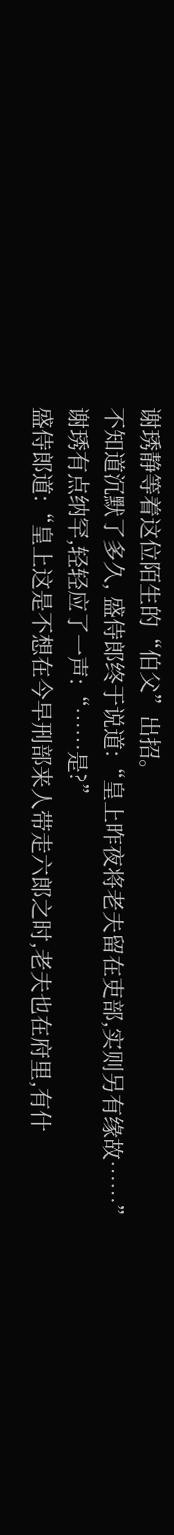谢琇静等着这位陌生的“伯父”出招。
不知道沉默了多久, 盛侍郎终于说道:“皇上昨夜将老夫留在吏部,实则另有缘故……”
谢琇有点纳罕,轻轻应了一声:“……是?”
盛侍郎道:“皇上这是不想在今早刑部来人带走六郎之时,老夫也在府里,有什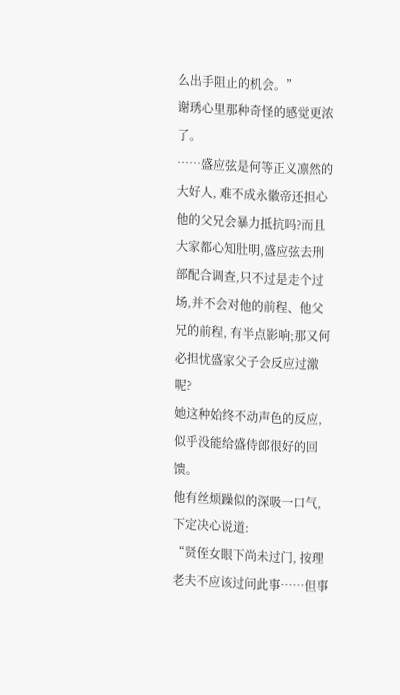么出手阻止的机会。”
谢琇心里那种奇怪的感觉更浓了。
……盛应弦是何等正义凛然的大好人, 难不成永徽帝还担心他的父兄会暴力抵抗吗?而且大家都心知肚明,盛应弦去刑部配合调查,只不过是走个过场,并不会对他的前程、他父兄的前程, 有半点影响;那又何必担忧盛家父子会反应过激呢?
她这种始终不动声色的反应,似乎没能给盛侍郎很好的回馈。
他有丝烦躁似的深吸一口气, 下定决心说道:
“贤侄女眼下尚未过门, 按理老夫不应该过问此事……但事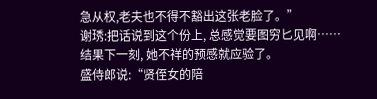急从权,老夫也不得不豁出这张老脸了。”
谢琇:把话说到这个份上, 总感觉要图穷匕见啊……
结果下一刻, 她不祥的预感就应验了。
盛侍郎说:“贤侄女的陪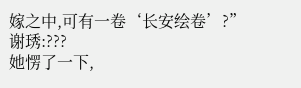嫁之中,可有一卷‘长安绘卷’?”
谢琇:???
她愣了一下,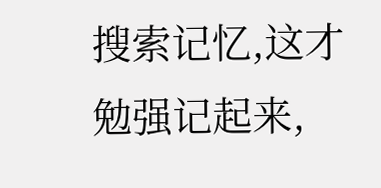搜索记忆,这才勉强记起来,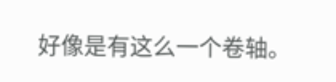好像是有这么一个卷轴。